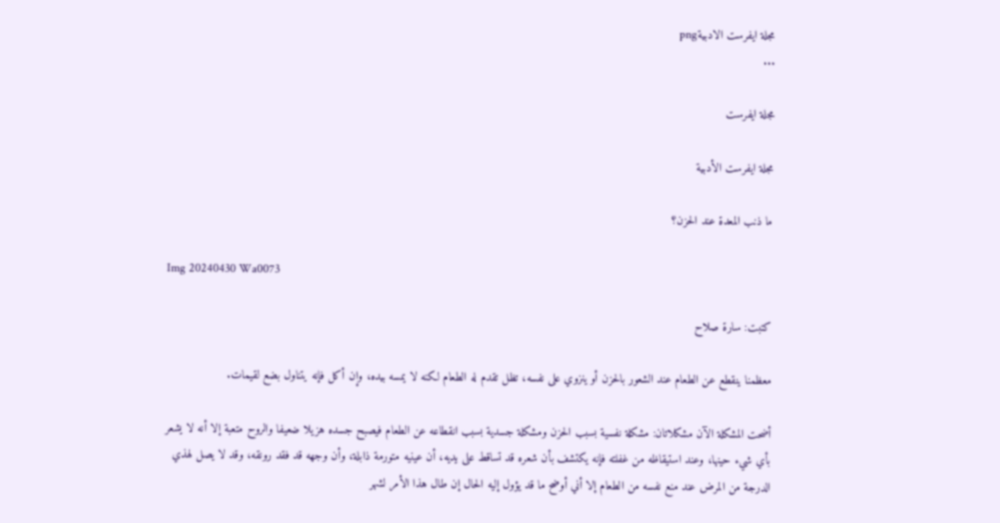مجلة ايفرست الادبيةpng
...

مجلة ايفرست

مجلة ايفرست الأدبية

ما ذنب المعدة عند الحزن؟

Img 20240430 Wa0073

كتبت: سارة صلاح

معظمنا ينقطع عن الطعام عند الشعور بالحزن أو ينزوي على نفسه، تظل تقدم له الطعام لكنه لا يمسه بيده، وإن أكل فإنه يتناول بضع لقيمات.

أضحت المشكلة الآن مشكلاتان: مشكلة نفسية بسبب الحزن ومشكلة جسدية بسبب انقطاعه عن الطعام فيصبح جسده هزيلا ضعيفا والروح متعبة إلا أنه لا يشعر بأي شيء حينها، وعند استيقاظه من غفلته فإنه يكتشف بأن شعره قد تساقط على يديه، أن عينيه متورمة ذابلة، وأن وجهه قد فقد رونقه، وقد لا يصل لهذي الدرجة من المرض عند منع نفسه من الطعام إلا أني أوضح ما قد يؤول إليه الحال إن طال هذا الأمر لشهر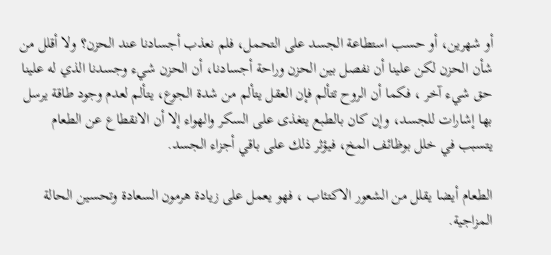أو شهرين، أو حسب استطاعة الجسد على التحمل، فلم نعذب أجسادنا عند الحزن؟ ولا أقلل من شأن الحزن لكن علينا أن نفصل بين الحزن وراحة أجسادنا، أن الحزن شيء وجسدنا الذي له علينا حق شيء آخر ، فكما أن الروح تتألم فإن العقل يتألم من شدة الجوع، يتألم لعدم وجود طاقة يرسل بها إشارات للجسد، وإن كان بالطبع يتغذى على السكر والهواء إلا أن الانقطاع عن الطعام يتسبب في خلل بوظائف المخ، فيؤثر ذلك على باقي أجزاء الجسد.

الطعام أيضا يقلل من الشعور الاكتئاب ، فهو يعمل على زيادة هرمون السعادة وتحسين الحالة المزاجية.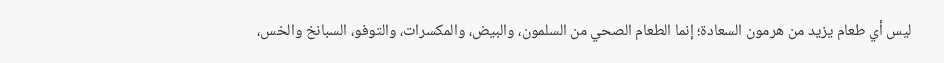ليس أي طعام يزيد من هرمون السعادة؛ إنما الطعام الصحي من السلمون، والبيض، والمكسرات، والتوفو، السبانخ والخس،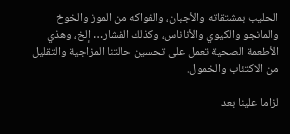الحليب بمشتقاته والأجبان، والفواكه من الموز والخوخ والمانجو والكيوي والأناناس، وكذلك الفشار… إلخ، وهذي الأطعمة الصحية تعمل على تحسين حالتنا المزاجية والتقليل من الاكتئاب والخمول.

لزاما علينا بعد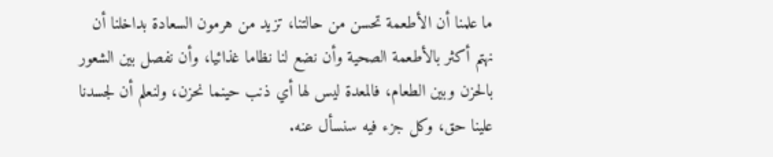ما علمنا أن الأطعمة تحسن من حالتنا، تزيد من هرمون السعادة بداخلنا أن نهتم أكثر بالأطعمة الصحية وأن نضع لنا نظاما غذائيا، وأن نفصل بين الشعور بالحزن وبين الطعام، فالمعدة ليس لها أي ذنب حينما نحزن، ولنعلم أن لجسدنا علينا حق، وكل جزء فيه سنسأل عنه.